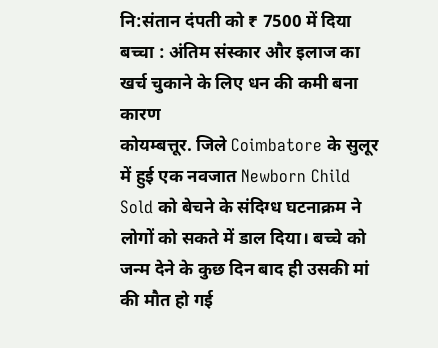नि:संतान दंपती को ₹ 7500 में दिया बच्चा : अंतिम संस्कार और इलाज का खर्च चुकाने के लिए धन की कमी बना कारण
कोयम्बत्तूर. जिले Coimbatore के सुलूर में हुई एक नवजात Newborn Child Sold को बेचने के संदिग्ध घटनाक्रम ने लोगों को सकते में डाल दिया। बच्चे को जन्म देने के कुछ दिन बाद ही उसकी मां की मौत हो गई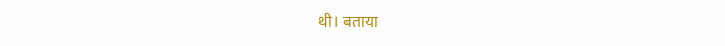थी। बताया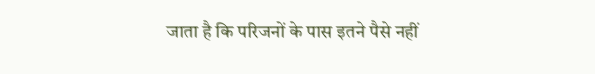जाता है कि परिजनों के पास इतने पैसे नहीं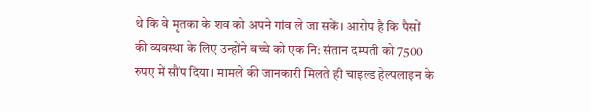थे कि वे मृतका के शव को अपने गांव ले जा सकें। आरोप है कि पैसों की व्यवस्था के लिए उन्होंने बच्चे को एक नि: संतान दम्पती को 7500 रुपए में सौंप दिया। मामले की जानकारी मिलते ही चाइल्ड हेल्पलाइन के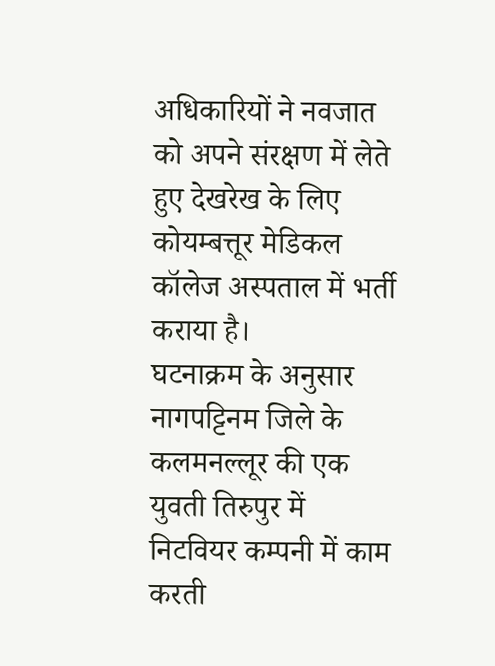अधिकारियों ने नवजात को अपने संरक्षण में लेते हुए देखरेख के लिए कोयम्बत्तूर मेडिकल कॉलेज अस्पताल में भर्ती कराया है।
घटनाक्रम के अनुसार नागपट्टिनम जिले के कलमनल्लूर की एक युवती तिरुपुर में निटवियर कम्पनी में काम करती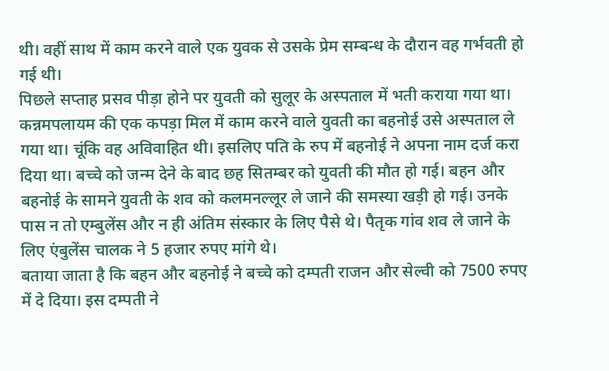थी। वहीं साथ में काम करने वाले एक युवक से उसके प्रेम सम्बन्ध के दौरान वह गर्भवती हो गई थी।
पिछले सप्ताह प्रसव पीड़ा होने पर युवती को सुलूर के अस्पताल में भती कराया गया था। कन्नमपलायम की एक कपड़ा मिल में काम करने वाले युवती का बहनोई उसे अस्पताल ले गया था। चूंकि वह अविवाहित थी। इसलिए पति के रुप में बहनोई ने अपना नाम दर्ज करा दिया था। बच्चे को जन्म देने के बाद छह सितम्बर को युवती की मौत हो गई। बहन और बहनोई के सामने युवती के शव को कलमनल्लूर ले जाने की समस्या खड़ी हो गई। उनके पास न तो एम्बुलेंस और न ही अंतिम संस्कार के लिए पैसे थे। पैतृक गांव शव ले जाने के लिए एंबुलेंस चालक ने 5 हजार रुपए मांगे थे।
बताया जाता है कि बहन और बहनोई ने बच्चे को दम्पती राजन और सेल्वी को 7500 रुपए में दे दिया। इस दम्पती ने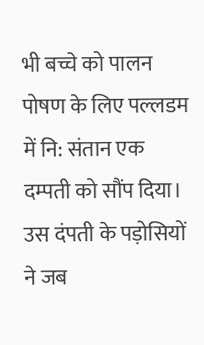भी बच्चे को पालन पोषण के लिए पल्लडम में नि: संतान एक दम्पती को सौंप दिया। उस दंपती के पड़ोसियों ने जब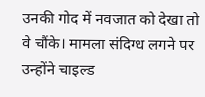उनकी गोद में नवजात को देखा तो वे चौंके। मामला संदिग्ध लगने पर उन्होंने चाइल्ड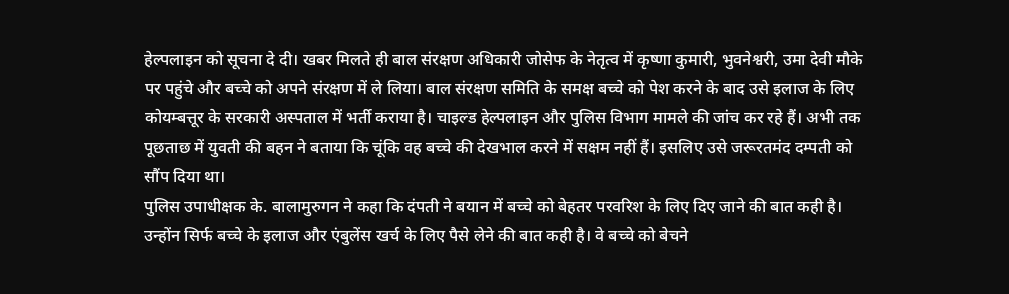हेल्पलाइन को सूचना दे दी। खबर मिलते ही बाल संरक्षण अधिकारी जोसेफ के नेतृत्व में कृष्णा कुमारी, भुवनेश्वरी, उमा देवी मौके पर पहुंचे और बच्चे को अपने संरक्षण में ले लिया। बाल संरक्षण समिति के समक्ष बच्चे को पेश करने के बाद उसे इलाज के लिए कोयम्बत्तूर के सरकारी अस्पताल में भर्ती कराया है। चाइल्ड हेल्पलाइन और पुलिस विभाग मामले की जांच कर रहे हैं। अभी तक पूछताछ में युवती की बहन ने बताया कि चूंकि वह बच्चे की देखभाल करने में सक्षम नहीं हैं। इसलिए उसे जरूरतमंद दम्पती को सौंप दिया था।
पुलिस उपाधीक्षक के. बालामुरुगन ने कहा कि दंपती ने बयान में बच्चे को बेहतर परवरिश के लिए दिए जाने की बात कही है। उन्होंन सिर्फ बच्चे के इलाज और एंबुलेंस खर्च के लिए पैसे लेने की बात कही है। वे बच्चे को बेचने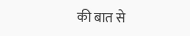की बात से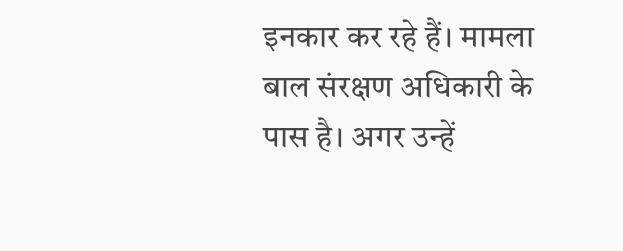इनकार कर रहे हैं। मामला बाल संरक्षण अधिकारी के पास है। अगर उन्हें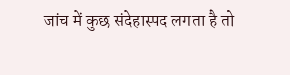जांच में कुछ संदेहास्पद लगता है तो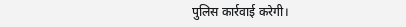पुलिस कार्रवाई करेगी।